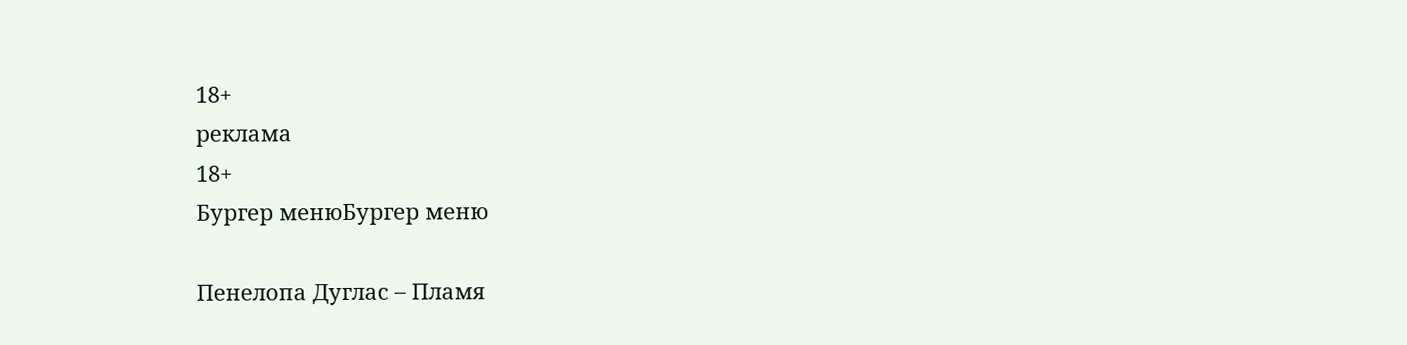18+
реклама
18+
Бургер менюБургер меню

Пенелопа Дуглас – Пламя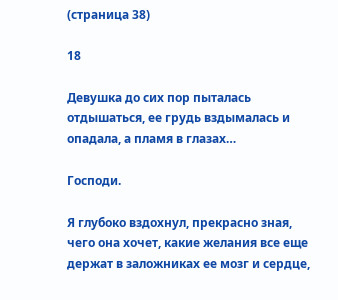(страница 38)

18

Девушка до сих пор пыталась отдышаться, ее грудь вздымалась и опадала, а пламя в глазах…

Господи.

Я глубоко вздохнул, прекрасно зная, чего она хочет, какие желания все еще держат в заложниках ее мозг и сердце,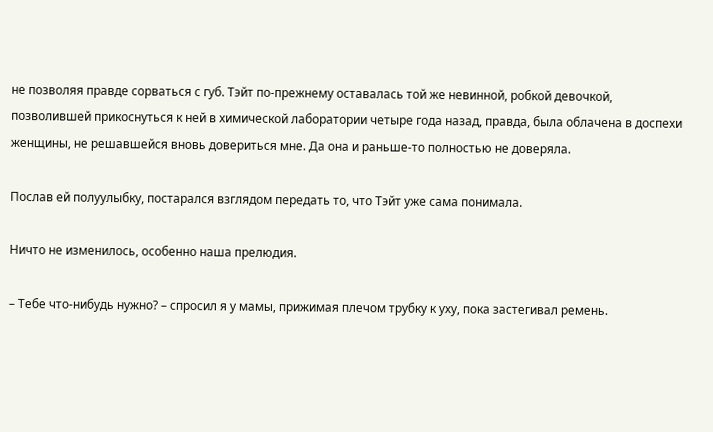не позволяя правде сорваться с губ. Тэйт по-прежнему оставалась той же невинной, робкой девочкой, позволившей прикоснуться к ней в химической лаборатории четыре года назад, правда, была облачена в доспехи женщины, не решавшейся вновь довериться мне. Да она и раньше-то полностью не доверяла.

Послав ей полуулыбку, постарался взглядом передать то, что Тэйт уже сама понимала.

Ничто не изменилось, особенно наша прелюдия.

– Тебе что-нибудь нужно? – спросил я у мамы, прижимая плечом трубку к уху, пока застегивал ремень.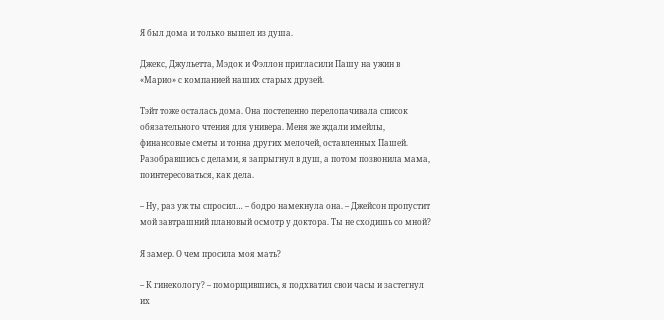Я был дома и только вышел из душа.

Джекс, Джульетта, Мэдок и Фэллон пригласили Пашу на ужин в «Марио» с компанией наших старых друзей.

Тэйт тоже осталась дома. Она постепенно перелопачивала список обязательного чтения для универа. Меня же ждали имейлы, финансовые сметы и тонна других мелочей, оставленных Пашей. Разобравшись с делами, я запрыгнул в душ, а потом позвонила мама, поинтересоваться, как дела.

– Ну, раз уж ты спросил… – бодро намекнула она. – Джейсон пропустит мой завтрашний плановый осмотр у доктора. Ты не сходишь со мной?

Я замер. О чем просила моя мать?

– К гинекологу? – поморщившись, я подхватил свои часы и застегнул их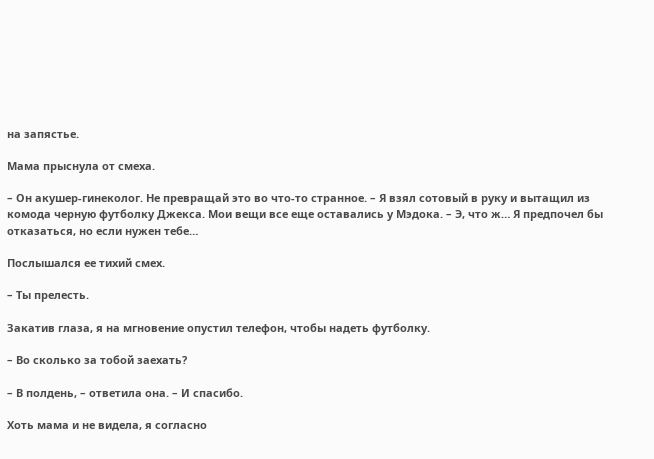на запястье.

Мама прыснула от смеха.

– Он акушер-гинеколог. Не превращай это во что-то странное. – Я взял сотовый в руку и вытащил из комода черную футболку Джекса. Мои вещи все еще оставались у Мэдока. – Э, что ж… Я предпочел бы отказаться, но если нужен тебе…

Послышался ее тихий смех.

– Ты прелесть.

Закатив глаза, я на мгновение опустил телефон, чтобы надеть футболку.

– Во сколько за тобой заехать?

– В полдень, – ответила она. – И спасибо.

Хоть мама и не видела, я согласно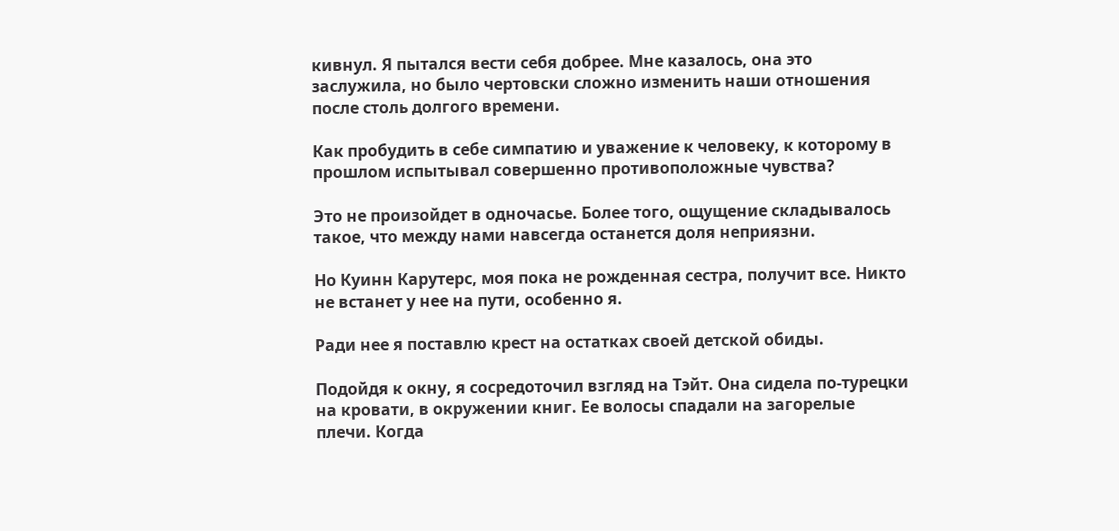кивнул. Я пытался вести себя добрее. Мне казалось, она это заслужила, но было чертовски сложно изменить наши отношения после столь долгого времени.

Как пробудить в себе симпатию и уважение к человеку, к которому в прошлом испытывал совершенно противоположные чувства?

Это не произойдет в одночасье. Более того, ощущение складывалось такое, что между нами навсегда останется доля неприязни.

Но Куинн Карутерс, моя пока не рожденная сестра, получит все. Никто не встанет у нее на пути, особенно я.

Ради нее я поставлю крест на остатках своей детской обиды.

Подойдя к окну, я сосредоточил взгляд на Тэйт. Она сидела по-турецки на кровати, в окружении книг. Ее волосы спадали на загорелые плечи. Когда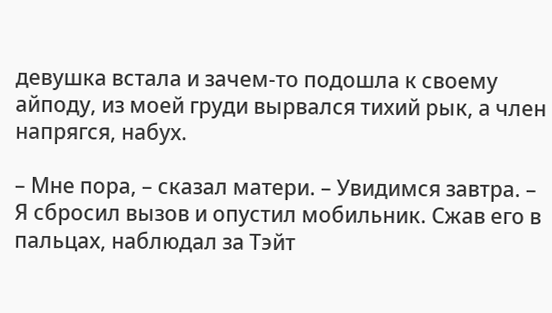девушка встала и зачем-то подошла к своему айподу, из моей груди вырвался тихий рык, а член напрягся, набух.

– Мне пора, – сказал матери. – Увидимся завтра. – Я сбросил вызов и опустил мобильник. Сжав его в пальцах, наблюдал за Тэйт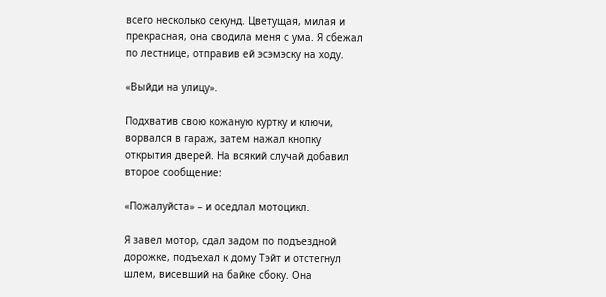всего несколько секунд. Цветущая, милая и прекрасная, она сводила меня с ума. Я сбежал по лестнице, отправив ей эсэмэску на ходу.

«Выйди на улицу».

Подхватив свою кожаную куртку и ключи, ворвался в гараж, затем нажал кнопку открытия дверей. На всякий случай добавил второе сообщение:

«Пожалуйста» – и оседлал мотоцикл.

Я завел мотор, сдал задом по подъездной дорожке, подъехал к дому Тэйт и отстегнул шлем, висевший на байке сбоку. Она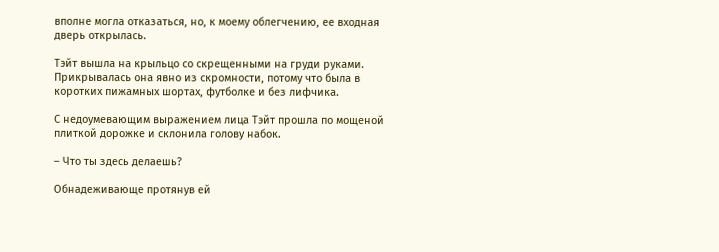вполне могла отказаться, но, к моему облегчению, ее входная дверь открылась.

Тэйт вышла на крыльцо со скрещенными на груди руками. Прикрывалась она явно из скромности, потому что была в коротких пижамных шортах, футболке и без лифчика.

С недоумевающим выражением лица Тэйт прошла по мощеной плиткой дорожке и склонила голову набок.

– Что ты здесь делаешь?

Обнадеживающе протянув ей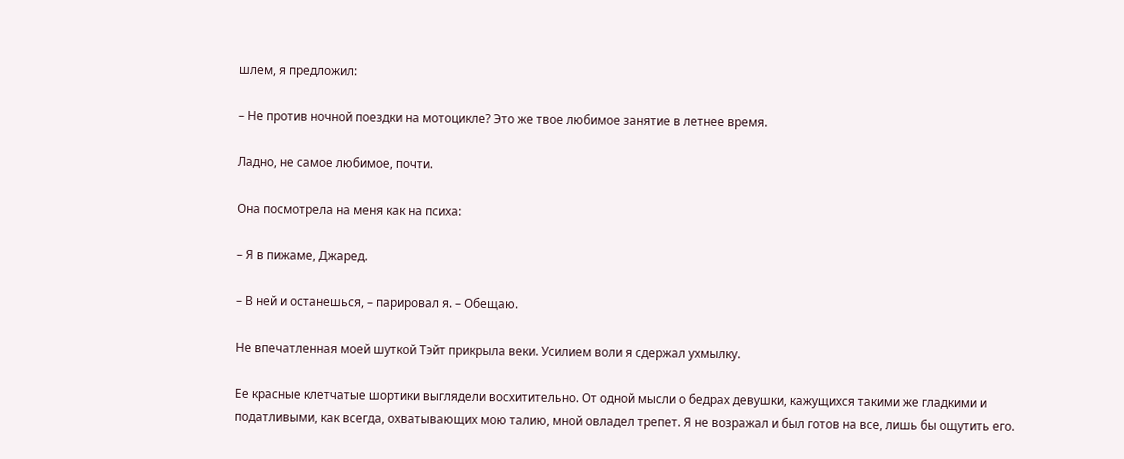шлем, я предложил:

– Не против ночной поездки на мотоцикле? Это же твое любимое занятие в летнее время.

Ладно, не самое любимое, почти.

Она посмотрела на меня как на психа:

– Я в пижаме, Джаред.

– В ней и останешься, – парировал я. – Обещаю.

Не впечатленная моей шуткой Тэйт прикрыла веки. Усилием воли я сдержал ухмылку.

Ее красные клетчатые шортики выглядели восхитительно. От одной мысли о бедрах девушки, кажущихся такими же гладкими и податливыми, как всегда, охватывающих мою талию, мной овладел трепет. Я не возражал и был готов на все, лишь бы ощутить его.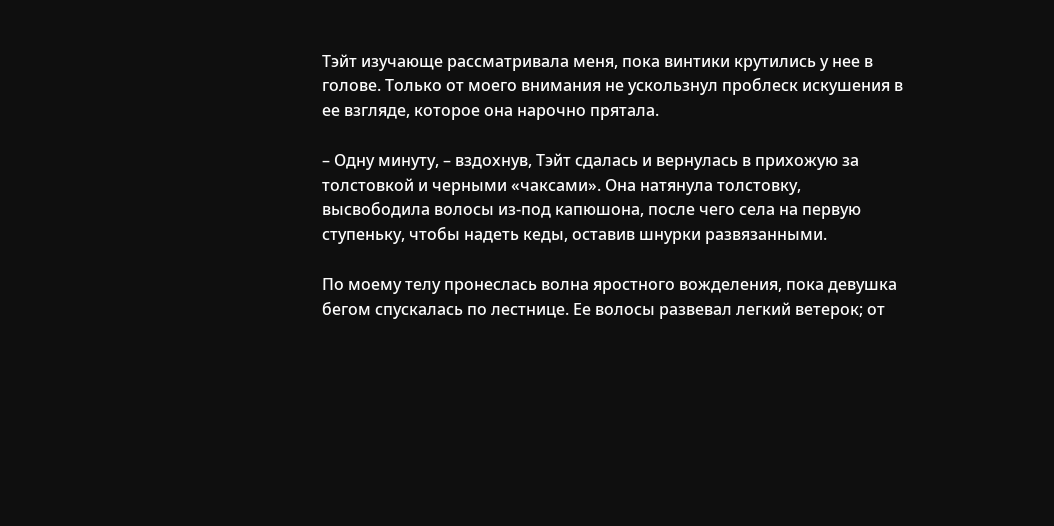Тэйт изучающе рассматривала меня, пока винтики крутились у нее в голове. Только от моего внимания не ускользнул проблеск искушения в ее взгляде, которое она нарочно прятала.

– Одну минуту, – вздохнув, Тэйт сдалась и вернулась в прихожую за толстовкой и черными «чаксами». Она натянула толстовку, высвободила волосы из-под капюшона, после чего села на первую ступеньку, чтобы надеть кеды, оставив шнурки развязанными.

По моему телу пронеслась волна яростного вожделения, пока девушка бегом спускалась по лестнице. Ее волосы развевал легкий ветерок; от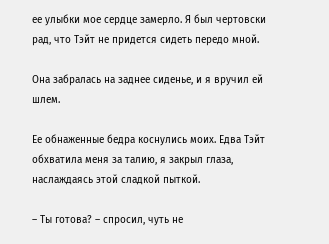ее улыбки мое сердце замерло. Я был чертовски рад, что Тэйт не придется сидеть передо мной.

Она забралась на заднее сиденье, и я вручил ей шлем.

Ее обнаженные бедра коснулись моих. Едва Тэйт обхватила меня за талию, я закрыл глаза, наслаждаясь этой сладкой пыткой.

– Ты готова? – спросил, чуть не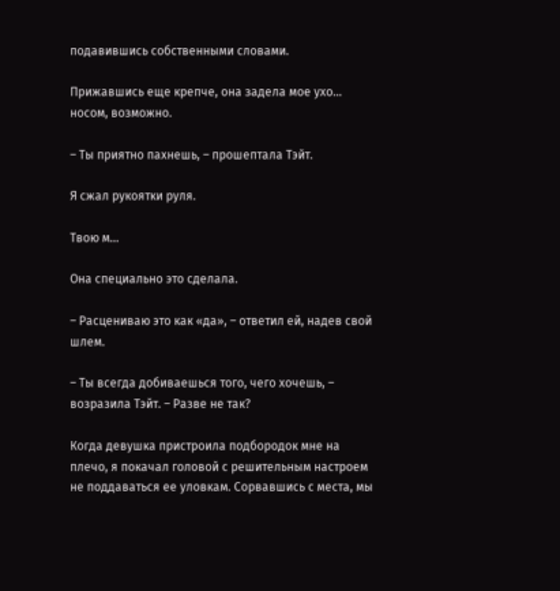подавившись собственными словами.

Прижавшись еще крепче, она задела мое ухо… носом, возможно.

– Ты приятно пахнешь, – прошептала Тэйт.

Я сжал рукоятки руля.

Твою м…

Она специально это сделала.

– Расцениваю это как «да», – ответил ей, надев свой шлем.

– Ты всегда добиваешься того, чего хочешь, – возразила Тэйт. – Разве не так?

Когда девушка пристроила подбородок мне на плечо, я покачал головой с решительным настроем не поддаваться ее уловкам. Сорвавшись с места, мы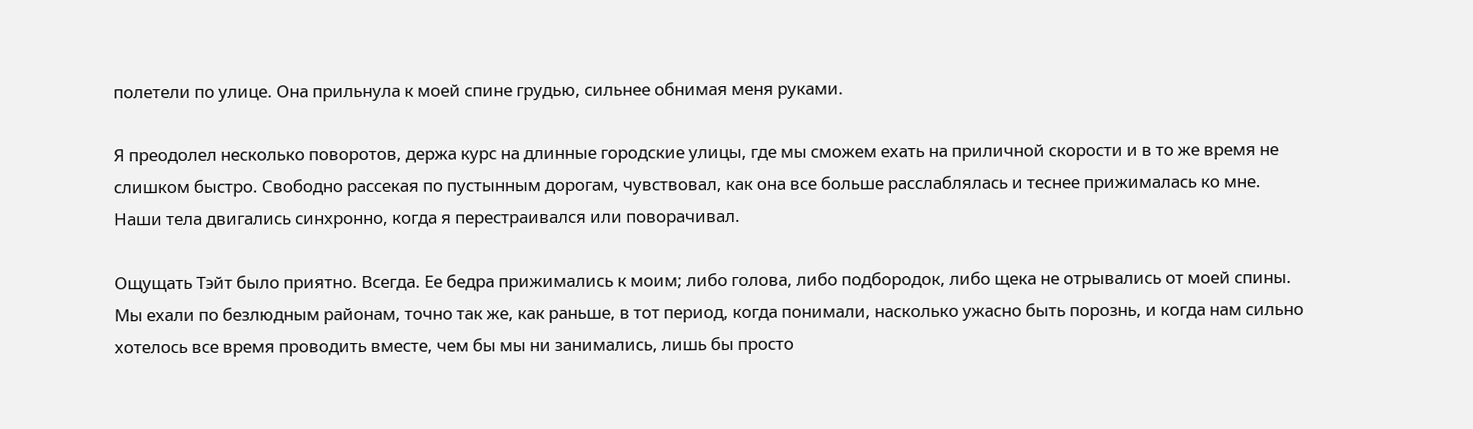полетели по улице. Она прильнула к моей спине грудью, сильнее обнимая меня руками.

Я преодолел несколько поворотов, держа курс на длинные городские улицы, где мы сможем ехать на приличной скорости и в то же время не слишком быстро. Свободно рассекая по пустынным дорогам, чувствовал, как она все больше расслаблялась и теснее прижималась ко мне. Наши тела двигались синхронно, когда я перестраивался или поворачивал.

Ощущать Тэйт было приятно. Всегда. Ее бедра прижимались к моим; либо голова, либо подбородок, либо щека не отрывались от моей спины. Мы ехали по безлюдным районам, точно так же, как раньше, в тот период, когда понимали, насколько ужасно быть порознь, и когда нам сильно хотелось все время проводить вместе, чем бы мы ни занимались, лишь бы просто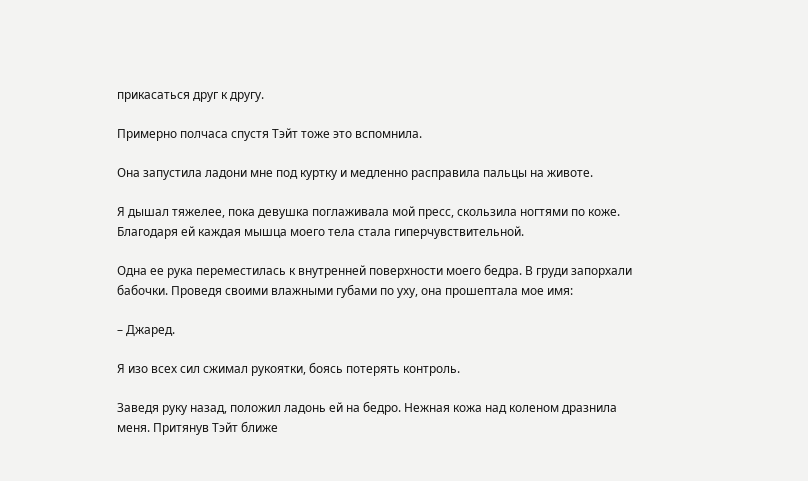прикасаться друг к другу.

Примерно полчаса спустя Тэйт тоже это вспомнила.

Она запустила ладони мне под куртку и медленно расправила пальцы на животе.

Я дышал тяжелее, пока девушка поглаживала мой пресс, скользила ногтями по коже. Благодаря ей каждая мышца моего тела стала гиперчувствительной.

Одна ее рука переместилась к внутренней поверхности моего бедра. В груди запорхали бабочки. Проведя своими влажными губами по уху, она прошептала мое имя:

– Джаред.

Я изо всех сил сжимал рукоятки, боясь потерять контроль.

Заведя руку назад, положил ладонь ей на бедро. Нежная кожа над коленом дразнила меня. Притянув Тэйт ближе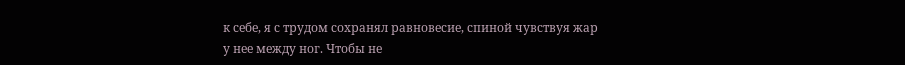к себе, я с трудом сохранял равновесие, спиной чувствуя жар у нее между ног. Чтобы не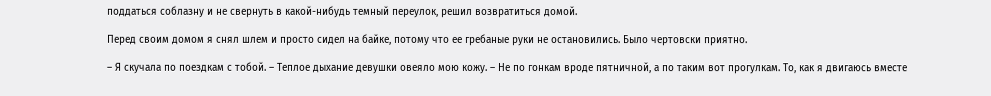поддаться соблазну и не свернуть в какой-нибудь темный переулок, решил возвратиться домой.

Перед своим домом я снял шлем и просто сидел на байке, потому что ее гребаные руки не остановились. Было чертовски приятно.

– Я скучала по поездкам с тобой. – Теплое дыхание девушки овеяло мою кожу. – Не по гонкам вроде пятничной, а по таким вот прогулкам. То, как я двигаюсь вместе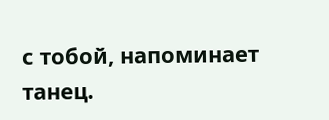с тобой, напоминает танец.